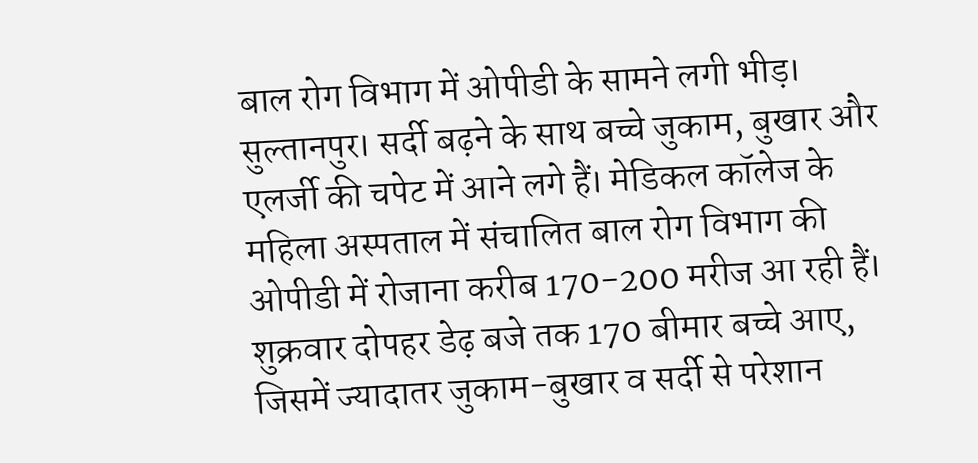बाल रोग विभाग में ओपीडी के सामने लगी भीड़।
सुल्तानपुर। सर्दी बढ़ने के साथ बच्चे जुकाम, बुखार और एलर्जी की चपेट में आने लगे हैं। मेडिकल कॉलेज के महिला अस्पताल में संचालित बाल रोग विभाग की ओपीडी में रोजाना करीब 170-200 मरीज आ रही हैं। शुक्रवार दोपहर डेढ़ बजे तक 170 बीमार बच्चे आए, जिसमें ज्यादातर जुकाम-बुखार व सर्दी से परेशान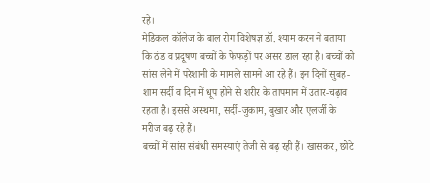रहे।
मेडिकल कॉलेज के बाल रोग विशेषज्ञ डॉ. श्याम करन ने बताया कि ठंड व प्रदूषण बच्चों के फेफड़ों पर असर डाल रहा है। बच्चों को सांस लेने में परेशानी के मामले सामने आ रहे हैं। इन दिनों सुबह-शाम सर्दी व दिन में धूप होने से शरीर के तापमान में उतार-चढ़ाव रहता है। इससे अस्थमा, सर्दी-जुकाम, बुखार और एलर्जी के मरीज बढ़ रहे हैं।
बच्चों में सांस संबंधी समस्याएं तेजी से बढ़ रही हैं। खासकर, छोटे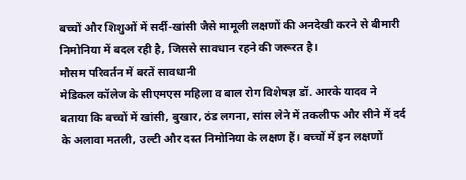बच्चों और शिशुओं में सर्दी-खांसी जैसे मामूली लक्षणों की अनदेखी करने से बीमारी निमोनिया में बदल रही है, जिससे सावधान रहने की जरूरत है।
मौसम परिवर्तन में बरतें सावधानी
मेडिकल कॉलेज के सीएमएस महिला व बाल रोग विशेषज्ञ डॉ. आरके यादव ने बताया कि बच्चों में खांसी, बुखार, ठंड लगना, सांस लेने में तकलीफ और सीने में दर्द के अलावा मतली, उल्टी और दस्त निमोनिया के लक्षण हैं। बच्चों में इन लक्षणों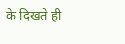के दिखते ही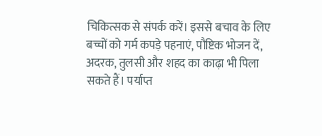चिकित्सक से संपर्क करें। इससे बचाव के लिए बच्चों को गर्म कपड़े पहनाएं, पौष्टिक भोजन दें, अदरक, तुलसी और शहद का काढ़ा भी पिला सकते हैं। पर्याप्त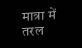मात्रा में तरल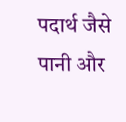पदार्थ जैसे पानी और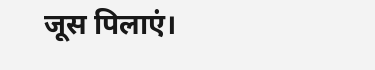जूस पिलाएं।